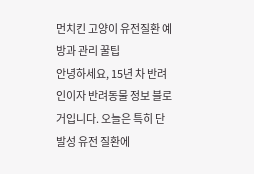먼치킨 고양이 유전질환 예방과 관리 꿀팁
안녕하세요, 15년 차 반려인이자 반려동물 정보 블로거입니다. 오늘은 특히 단발성 유전 질환에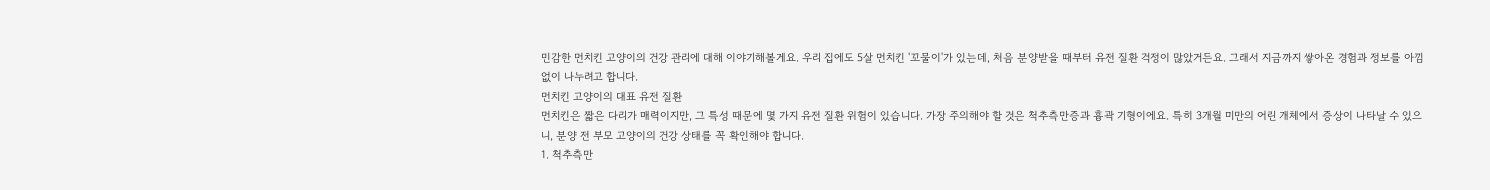민감한 먼치킨 고양이의 건강 관리에 대해 이야기해볼게요. 우리 집에도 5살 먼치킨 '꼬물이'가 있는데, 처음 분양받을 때부터 유전 질환 걱정이 많았거든요. 그래서 지금까지 쌓아온 경험과 정보를 아낌없이 나누려고 합니다.
먼치킨 고양이의 대표 유전 질환
먼치킨은 짧은 다리가 매력이지만, 그 특성 때문에 몇 가지 유전 질환 위험이 있습니다. 가장 주의해야 할 것은 척추측만증과 흉곽 기형이에요. 특히 3개월 미만의 어린 개체에서 증상이 나타날 수 있으니, 분양 전 부모 고양이의 건강 상태를 꼭 확인해야 합니다.
1. 척추측만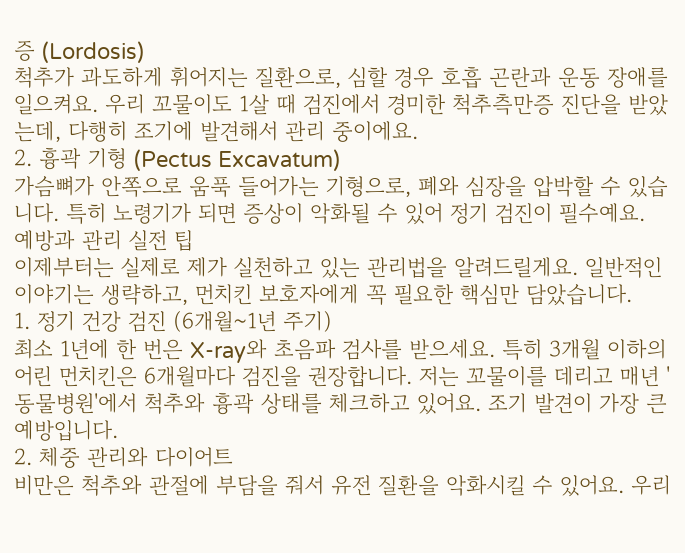증 (Lordosis)
척추가 과도하게 휘어지는 질환으로, 심할 경우 호흡 곤란과 운동 장애를 일으켜요. 우리 꼬물이도 1살 때 검진에서 경미한 척추측만증 진단을 받았는데, 다행히 조기에 발견해서 관리 중이에요.
2. 흉곽 기형 (Pectus Excavatum)
가슴뼈가 안쪽으로 움푹 들어가는 기형으로, 폐와 심장을 압박할 수 있습니다. 특히 노령기가 되면 증상이 악화될 수 있어 정기 검진이 필수예요.
예방과 관리 실전 팁
이제부터는 실제로 제가 실천하고 있는 관리법을 알려드릴게요. 일반적인 이야기는 생략하고, 먼치킨 보호자에게 꼭 필요한 핵심만 담았습니다.
1. 정기 건강 검진 (6개월~1년 주기)
최소 1년에 한 번은 X-ray와 초음파 검사를 받으세요. 특히 3개월 이하의 어린 먼치킨은 6개월마다 검진을 권장합니다. 저는 꼬물이를 데리고 매년 '동물병원'에서 척추와 흉곽 상태를 체크하고 있어요. 조기 발견이 가장 큰 예방입니다.
2. 체중 관리와 다이어트
비만은 척추와 관절에 부담을 줘서 유전 질환을 악화시킬 수 있어요. 우리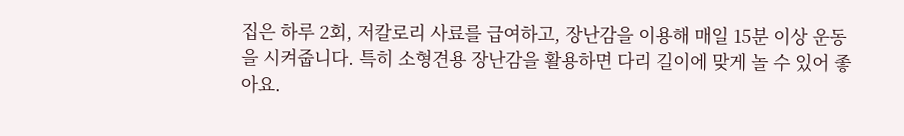집은 하루 2회, 저칼로리 사료를 급여하고, 장난감을 이용해 매일 15분 이상 운동을 시켜줍니다. 특히 소형견용 장난감을 활용하면 다리 길이에 맞게 놀 수 있어 좋아요.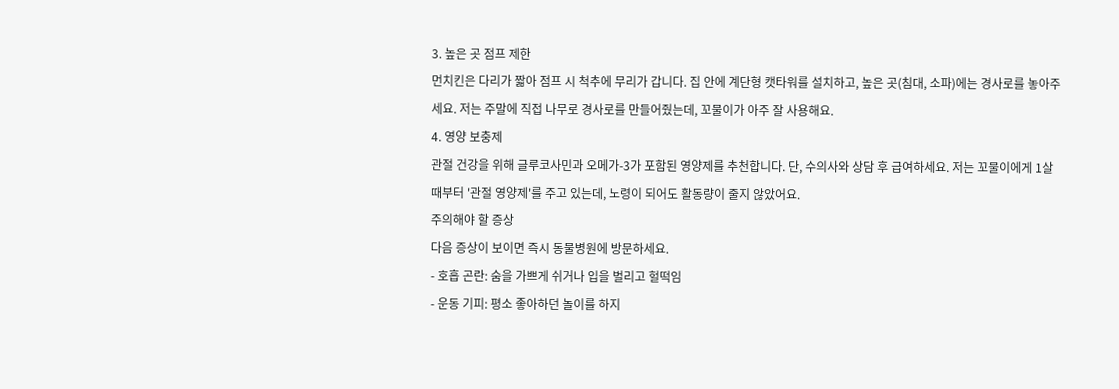3. 높은 곳 점프 제한
먼치킨은 다리가 짧아 점프 시 척추에 무리가 갑니다. 집 안에 계단형 캣타워를 설치하고, 높은 곳(침대, 소파)에는 경사로를 놓아주세요. 저는 주말에 직접 나무로 경사로를 만들어줬는데, 꼬물이가 아주 잘 사용해요.
4. 영양 보충제
관절 건강을 위해 글루코사민과 오메가-3가 포함된 영양제를 추천합니다. 단, 수의사와 상담 후 급여하세요. 저는 꼬물이에게 1살 때부터 '관절 영양제'를 주고 있는데, 노령이 되어도 활동량이 줄지 않았어요.
주의해야 할 증상
다음 증상이 보이면 즉시 동물병원에 방문하세요.
- 호흡 곤란: 숨을 가쁘게 쉬거나 입을 벌리고 헐떡임
- 운동 기피: 평소 좋아하던 놀이를 하지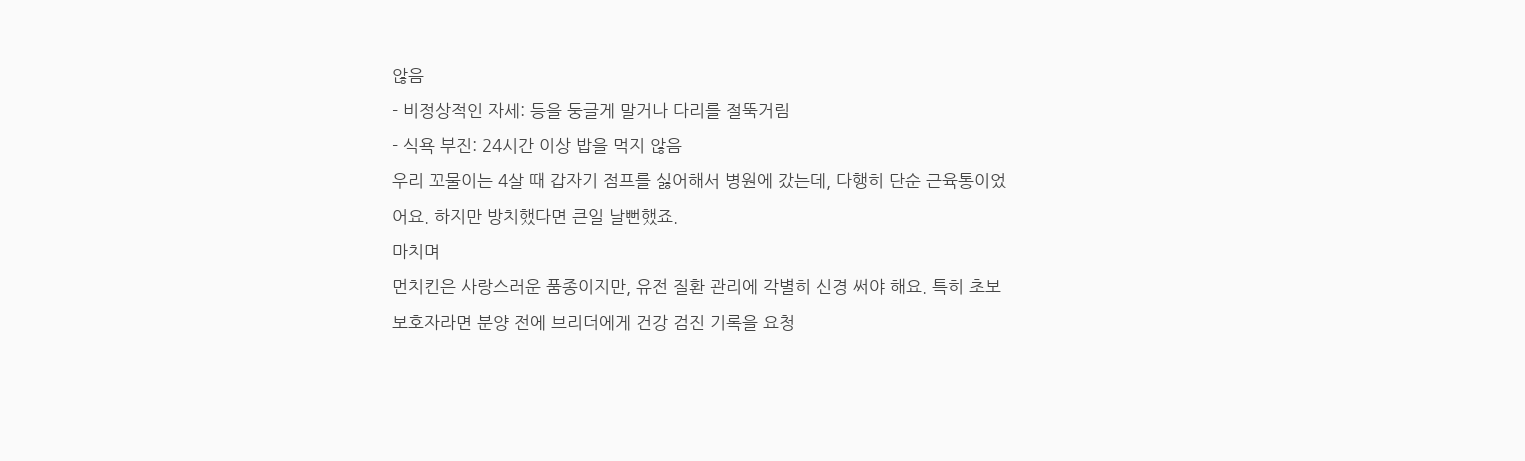않음
- 비정상적인 자세: 등을 둥글게 말거나 다리를 절뚝거림
- 식욕 부진: 24시간 이상 밥을 먹지 않음
우리 꼬물이는 4살 때 갑자기 점프를 싫어해서 병원에 갔는데, 다행히 단순 근육통이었어요. 하지만 방치했다면 큰일 날뻔했죠.
마치며
먼치킨은 사랑스러운 품종이지만, 유전 질환 관리에 각별히 신경 써야 해요. 특히 초보 보호자라면 분양 전에 브리더에게 건강 검진 기록을 요청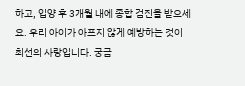하고, 입양 후 3개월 내에 종합 검진을 받으세요. 우리 아이가 아프지 않게 예방하는 것이 최선의 사랑입니다. 궁금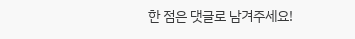한 점은 댓글로 남겨주세요!